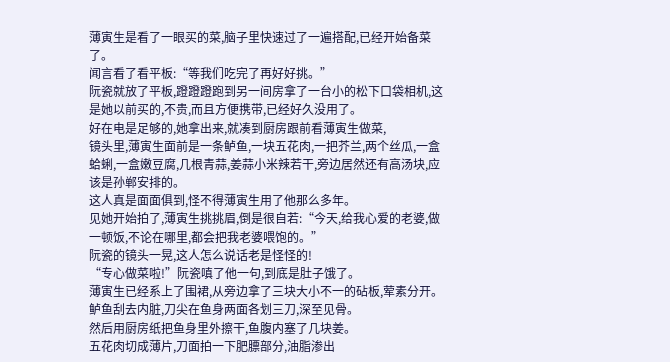薄寅生是看了一眼买的菜,脑子里快速过了一遍搭配,已经开始备菜了。
闻言看了看平板:“等我们吃完了再好好挑。”
阮瓷就放了平板,蹬蹬蹬跑到另一间房拿了一台小的松下口袋相机,这是她以前买的,不贵,而且方便携带,已经好久没用了。
好在电是足够的,她拿出来,就凑到厨房跟前看薄寅生做菜,
镜头里,薄寅生面前是一条鲈鱼,一块五花肉,一把芥兰,两个丝瓜,一盒蛤蜊,一盒嫩豆腐,几根青蒜,姜蒜小米辣若干,旁边居然还有高汤块,应该是孙郸安排的。
这人真是面面俱到,怪不得薄寅生用了他那么多年。
见她开始拍了,薄寅生挑挑眉,倒是很自若:“今天,给我心爱的老婆,做一顿饭,不论在哪里,都会把我老婆喂饱的。”
阮瓷的镜头一晃,这人怎么说话老是怪怪的!
“专心做菜啦!”阮瓷嗔了他一句,到底是肚子饿了。
薄寅生已经系上了围裙,从旁边拿了三块大小不一的砧板,荤素分开。
鲈鱼刮去内脏,刀尖在鱼身两面各划三刀,深至见骨。
然后用厨房纸把鱼身里外擦干,鱼腹内塞了几块姜。
五花肉切成薄片,刀面拍一下肥膘部分,油脂渗出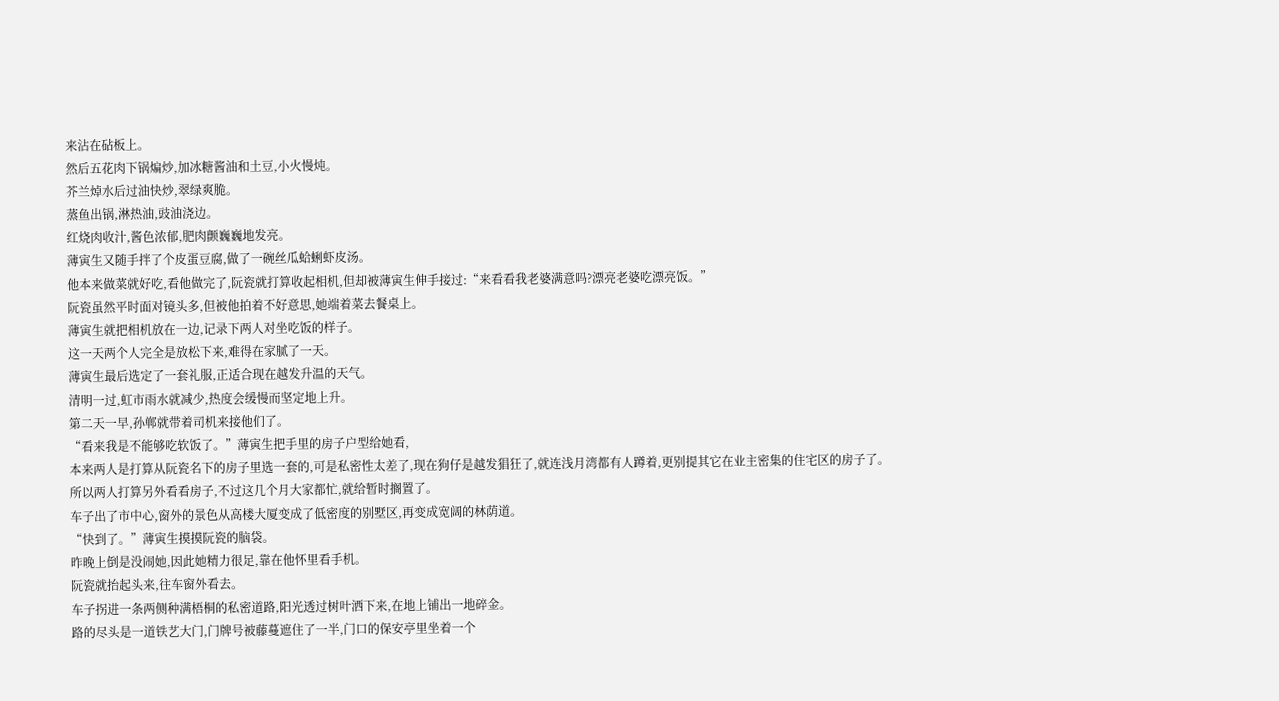来沾在砧板上。
然后五花肉下锅煸炒,加冰糖酱油和土豆,小火慢炖。
芥兰焯水后过油快炒,翠绿爽脆。
蒸鱼出锅,淋热油,豉油浇边。
红烧肉收汁,酱色浓郁,肥肉颤巍巍地发亮。
薄寅生又随手拌了个皮蛋豆腐,做了一碗丝瓜蛤蜊虾皮汤。
他本来做菜就好吃,看他做完了,阮瓷就打算收起相机,但却被薄寅生伸手接过:“来看看我老婆满意吗?漂亮老婆吃漂亮饭。”
阮瓷虽然平时面对镜头多,但被他拍着不好意思,她端着菜去餐桌上。
薄寅生就把相机放在一边,记录下两人对坐吃饭的样子。
这一天两个人完全是放松下来,难得在家腻了一天。
薄寅生最后选定了一套礼服,正适合现在越发升温的天气。
清明一过,虹市雨水就减少,热度会缓慢而坚定地上升。
第二天一早,孙郸就带着司机来接他们了。
“看来我是不能够吃软饭了。”薄寅生把手里的房子户型给她看,
本来两人是打算从阮瓷名下的房子里选一套的,可是私密性太差了,现在狗仔是越发猖狂了,就连浅月湾都有人蹲着,更别提其它在业主密集的住宅区的房子了。
所以两人打算另外看看房子,不过这几个月大家都忙,就给暂时搁置了。
车子出了市中心,窗外的景色从高楼大厦变成了低密度的别墅区,再变成宽阔的林荫道。
“快到了。”薄寅生摸摸阮瓷的脑袋。
昨晚上倒是没闹她,因此她精力很足,靠在他怀里看手机。
阮瓷就抬起头来,往车窗外看去。
车子拐进一条两侧种满梧桐的私密道路,阳光透过树叶洒下来,在地上铺出一地碎金。
路的尽头是一道铁艺大门,门牌号被藤蔓遮住了一半,门口的保安亭里坐着一个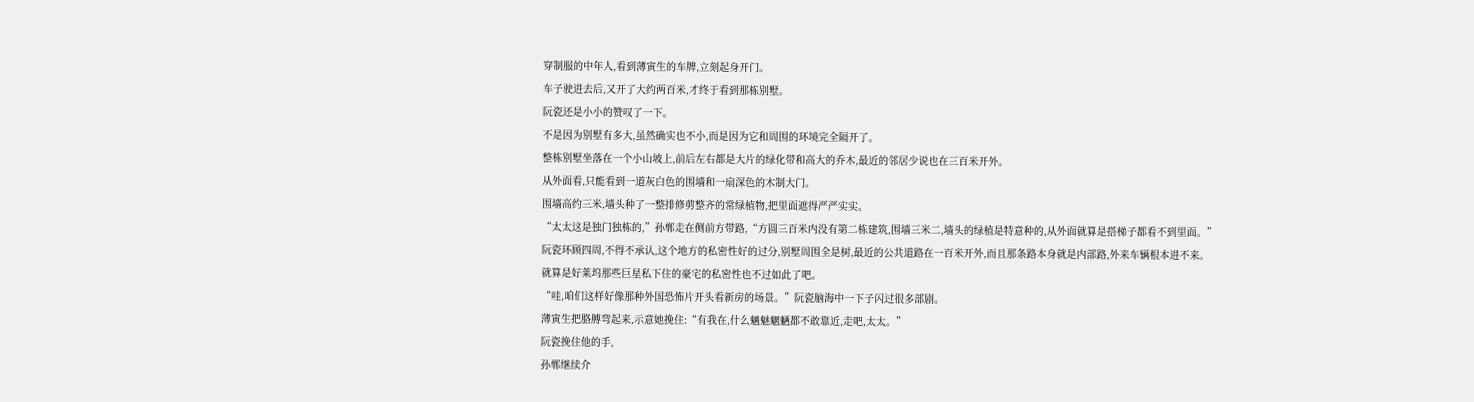穿制服的中年人,看到薄寅生的车牌,立刻起身开门。
车子驶进去后,又开了大约两百米,才终于看到那栋别墅。
阮瓷还是小小的赞叹了一下。
不是因为别墅有多大,虽然确实也不小,而是因为它和周围的环境完全隔开了。
整栋别墅坐落在一个小山坡上,前后左右都是大片的绿化带和高大的乔木,最近的邻居少说也在三百米开外。
从外面看,只能看到一道灰白色的围墙和一扇深色的木制大门。
围墙高约三米,墙头种了一整排修剪整齐的常绿植物,把里面遮得严严实实。
“太太这是独门独栋的,”孙郸走在侧前方带路,“方圆三百米内没有第二栋建筑,围墙三米二,墙头的绿植是特意种的,从外面就算是搭梯子都看不到里面。”
阮瓷环顾四周,不得不承认,这个地方的私密性好的过分,别墅周围全是树,最近的公共道路在一百米开外,而且那条路本身就是内部路,外来车辆根本进不来。
就算是好莱坞那些巨星私下住的豪宅的私密性也不过如此了吧。
“哇,咱们这样好像那种外国恐怖片开头看新房的场景。”阮瓷脑海中一下子闪过很多部剧。
薄寅生把胳膊弯起来,示意她挽住:“有我在,什么魑魅魍魉都不敢靠近,走吧,太太。”
阮瓷挽住他的手,
孙郸继续介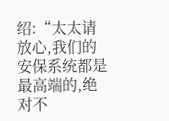绍:“太太请放心,我们的安保系统都是最高端的,绝对不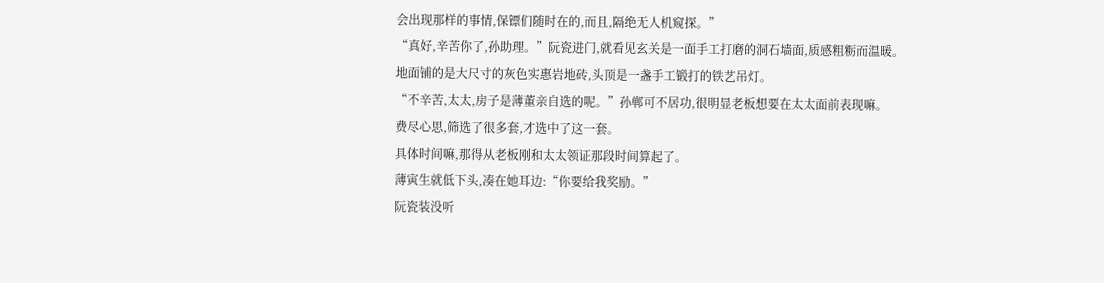会出现那样的事情,保镖们随时在的,而且,隔绝无人机窥探。”
“真好,辛苦你了,孙助理。”阮瓷进门,就看见玄关是一面手工打磨的洞石墙面,质感粗粝而温暖。
地面铺的是大尺寸的灰色实惠岩地砖,头顶是一盏手工锻打的铁艺吊灯。
“不辛苦,太太,房子是薄董亲自选的呢。”孙郸可不居功,很明显老板想要在太太面前表现嘛。
费尽心思,筛选了很多套,才选中了这一套。
具体时间嘛,那得从老板刚和太太领证那段时间算起了。
薄寅生就低下头,凑在她耳边:“你要给我奖励。”
阮瓷装没听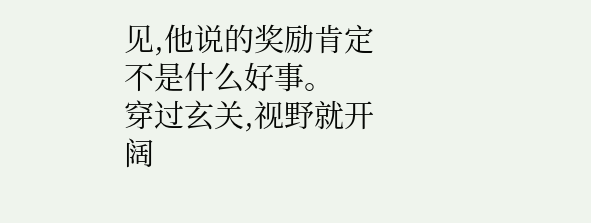见,他说的奖励肯定不是什么好事。
穿过玄关,视野就开阔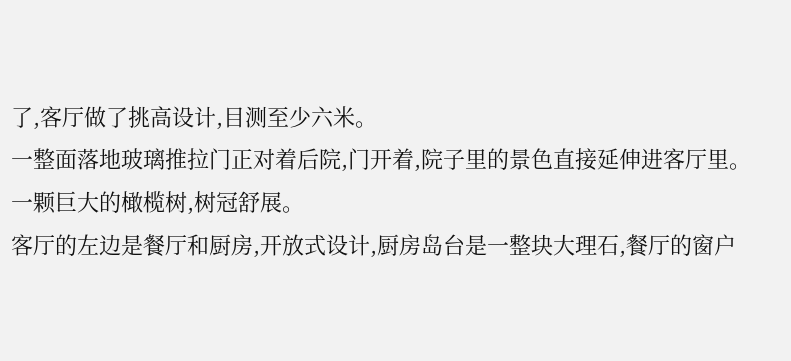了,客厅做了挑高设计,目测至少六米。
一整面落地玻璃推拉门正对着后院,门开着,院子里的景色直接延伸进客厅里。
一颗巨大的橄榄树,树冠舒展。
客厅的左边是餐厅和厨房,开放式设计,厨房岛台是一整块大理石,餐厅的窗户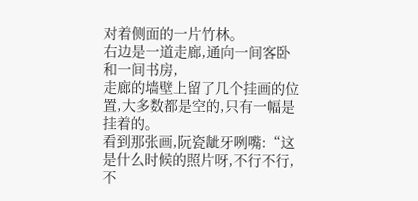对着侧面的一片竹林。
右边是一道走廊,通向一间客卧和一间书房,
走廊的墙壁上留了几个挂画的位置,大多数都是空的,只有一幅是挂着的。
看到那张画,阮瓷龇牙咧嘴:“这是什么时候的照片呀,不行不行,不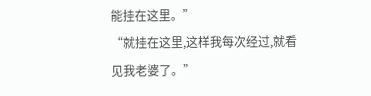能挂在这里。”
“就挂在这里,这样我每次经过,就看见我老婆了。”